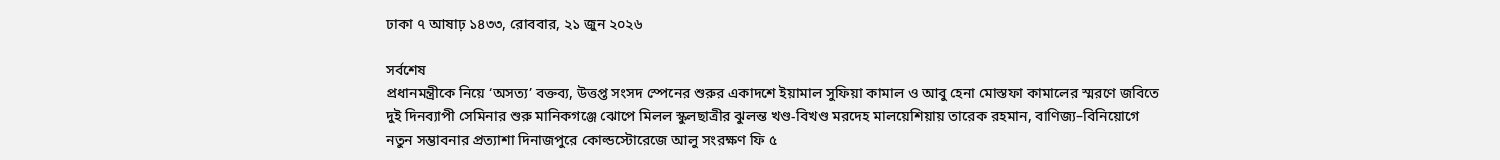ঢাকা ৭ আষাঢ় ১৪৩৩, রোববার, ২১ জুন ২০২৬

সর্বশেষ
প্রধানমন্ত্রীকে নিয়ে ‘অসত্য’ বক্তব্য, উত্তপ্ত সংসদ স্পেনের শুরুর একাদশে ইয়ামাল সুফিয়া কামাল ও আবু হেনা মোস্তফা কামালের স্মরণে জবিতে দুই দিনব্যাপী সেমিনার শুরু মানিকগঞ্জে ঝোপে মিলল স্কুলছাত্রীর ঝুলন্ত খণ্ড-বিখণ্ড মরদেহ মালয়েশিয়ায় তারেক রহমান, বাণিজ্য–বিনিয়োগে নতুন সম্ভাবনার প্রত্যাশা দিনাজপুরে কোল্ডস্টোরেজে আলু সংরক্ষণ ফি ৫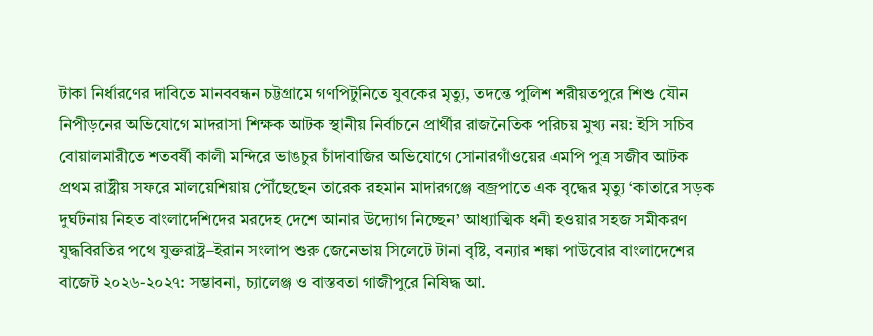টাকা নির্ধারণের দাবিতে মানববন্ধন চট্টগ্রামে গণপিটুনিতে যুবকের মৃত্যু, তদন্তে পুলিশ শরীয়তপুরে শিশু যৌন নিপীড়নের অভিযোগে মাদরাসা শিক্ষক আটক স্থানীয় নির্বাচনে প্রার্থীর রাজনৈতিক পরিচয় মুখ্য নয়: ইসি সচিব বোয়ালমারীতে শতবর্ষী কালী মন্দিরে ভাঙচুর চাঁদাবাজির অভিযোগে সোনারগাঁওয়ের এমপি পুত্র সজীব আটক প্রথম রাষ্ট্রীয় সফরে মালয়েশিয়ায় পৌঁছেছেন তারেক রহমান মাদারগঞ্জে বজ্রপাতে এক বৃদ্ধের মৃত্যু ‘কাতারে সড়ক দুর্ঘটনায় নিহত বাংলাদেশিদের মরদেহ দেশে আনার উদ্যোগ নিচ্ছেন’ আধ্যাত্মিক ধনী হওয়ার সহজ সমীকরণ যুদ্ধবিরতির পথে যুক্তরাষ্ট্র–ইরান সংলাপ শুরু জেনেভায় সিলেটে টানা বৃষ্টি, বন্যার শঙ্কা পাউবোর বাংলাদেশের বাজেট ২০২৬-২০২৭: সম্ভাবনা, চ্যালেঞ্জ ও বাস্তবতা গাজীপুরে নিষিদ্ধ আ.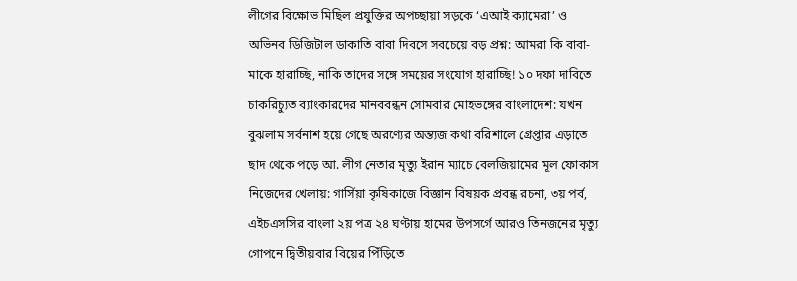লীগের বিক্ষোভ মিছিল প্রযুক্তির অপচ্ছায়া সড়কে ‘এআই ক্যামেরা’ ও অভিনব ডিজিটাল ডাকাতি বাবা দিবসে সবচেয়ে বড় প্রশ্ন: আমরা কি বাবা-মাকে হারাচ্ছি, নাকি তাদের সঙ্গে সময়ের সংযোগ হারাচ্ছি! ১০ দফা দাবিতে চাকরিচ্যুত ব্যাংকারদের মানববন্ধন সোমবার মোহভঙ্গের বাংলাদেশ: যখন বুঝলাম সর্বনাশ হয়ে গেছে অরণ্যের অন্ত্যজ কথা বরিশালে গ্রেপ্তার এড়াতে ছাদ থেকে পড়ে আ. লীগ নেতার মৃত্যু ইরান ম্যাচে বেলজিয়ামের মূল ফোকাস নিজেদের খেলায়: গার্সিয়া কৃষিকাজে বিজ্ঞান বিষয়ক প্রবন্ধ রচনা, ৩য় পর্ব, এইচএসসির বাংলা ২য় পত্র ২৪ ঘণ্টায় হামের উপসর্গে আরও তিনজনের মৃত্যু গোপনে দ্বিতীয়বার বিয়ের পিঁড়িতে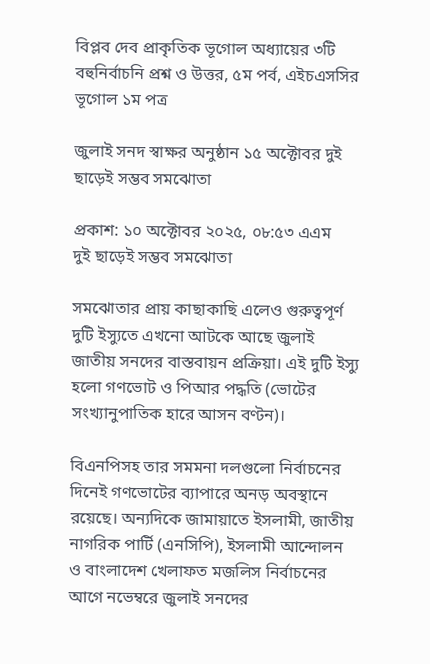বিপ্লব দেব প্রাকৃতিক ভূগোল অধ্যায়ের ৩টি বহুনির্বাচনি প্রশ্ন ও উত্তর, ৫ম পর্ব, এইচএসসির ভূগোল ১ম পত্র

জুলাই সনদ স্বাক্ষর অনুষ্ঠান ১৫ অক্টোবর দুই ছাড়েই সম্ভব সমঝোতা

প্রকাশ: ১০ অক্টোবর ২০২৫, ০৮:৫৩ এএম
দুই ছাড়েই সম্ভব সমঝোতা

সমঝোতার প্রায় কাছাকাছি এলেও গুরুত্বপূর্ণ দুটি ইস্যুতে এখনো আটকে আছে জুলাই জাতীয় সনদের বাস্তবায়ন প্রক্রিয়া। এই দুটি ইস্যু হলো গণভোট ও পিআর পদ্ধতি (ভোটের সংখ্যানুপাতিক হারে আসন বণ্টন)।

বিএনপিসহ তার সমমনা দলগুলো নির্বাচনের দিনেই গণভোটের ব্যাপারে অনড় অবস্থানে রয়েছে। অন্যদিকে জামায়াতে ইসলামী, জাতীয় নাগরিক পার্টি (এনসিপি), ইসলামী আন্দোলন ও বাংলাদেশ খেলাফত মজলিস নির্বাচনের আগে নভেম্বরে জুলাই সনদের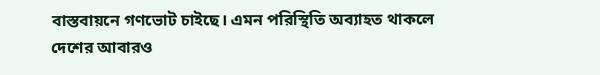বাস্তবায়নে গণভোট চাইছে। এমন পরিস্থিতি অব্যাহত থাকলে দেশের আবারও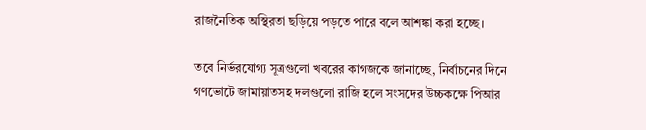রাজনৈতিক অস্থিরতা ছড়িয়ে পড়তে পারে বলে আশঙ্কা করা হচ্ছে।

তবে নির্ভরযোগ্য সূত্রগুলো খবরের কাগজকে জানাচ্ছে, নির্বাচনের দিনে গণভোটে জামায়াতসহ দলগুলো রাজি হলে সংসদের উচ্চকক্ষে পিআর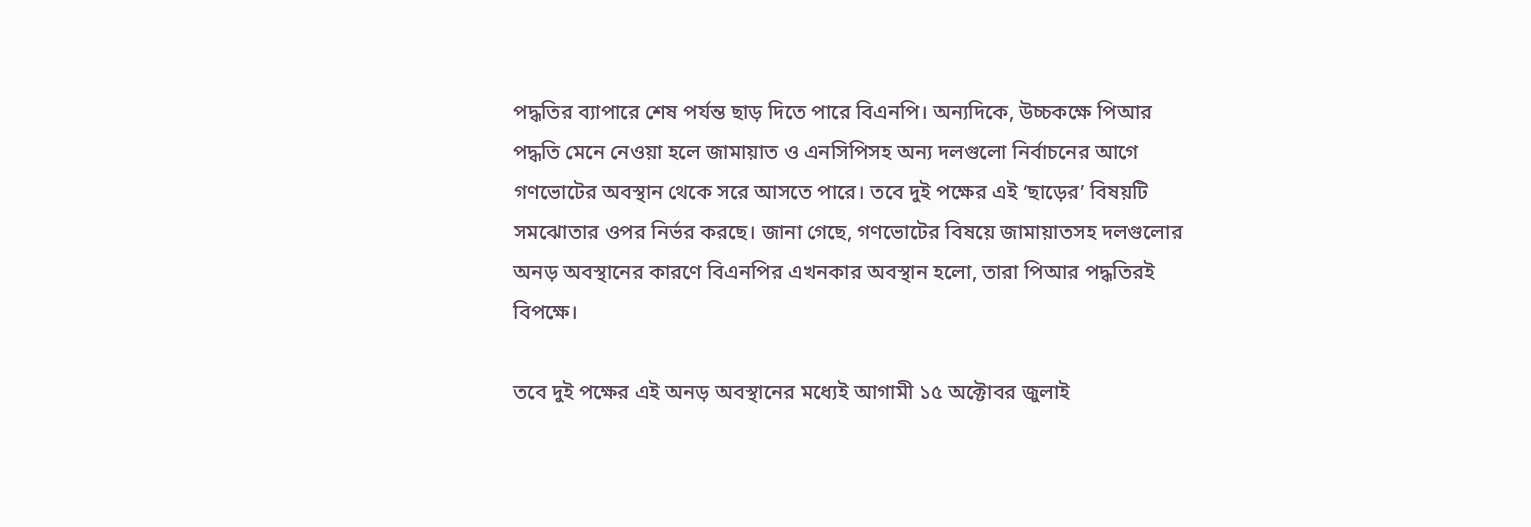পদ্ধতির ব্যাপারে শেষ পর্যন্ত ছাড় দিতে পারে বিএনপি। অন্যদিকে, উচ্চকক্ষে পিআর পদ্ধতি মেনে নেওয়া হলে জামায়াত ও এনসিপিসহ অন্য দলগুলো নির্বাচনের আগে গণভোটের অবস্থান থেকে সরে আসতে পারে। তবে দুই পক্ষের এই ‘ছাড়ের’ বিষয়টি সমঝোতার ওপর নির্ভর করছে। জানা গেছে, গণভোটের বিষয়ে জামায়াতসহ দলগুলোর অনড় অবস্থানের কারণে বিএনপির এখনকার অবস্থান হলো, তারা পিআর পদ্ধতিরই বিপক্ষে।

তবে দুই পক্ষের এই অনড় অবস্থানের মধ্যেই আগামী ১৫ অক্টোবর জুলাই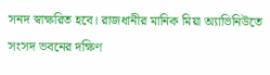সনদ স্বাক্ষরিত হবে। রাজধানীর মানিক মিয়া অ্যাভিনিউতে সংসদ ভবনের দক্ষিণ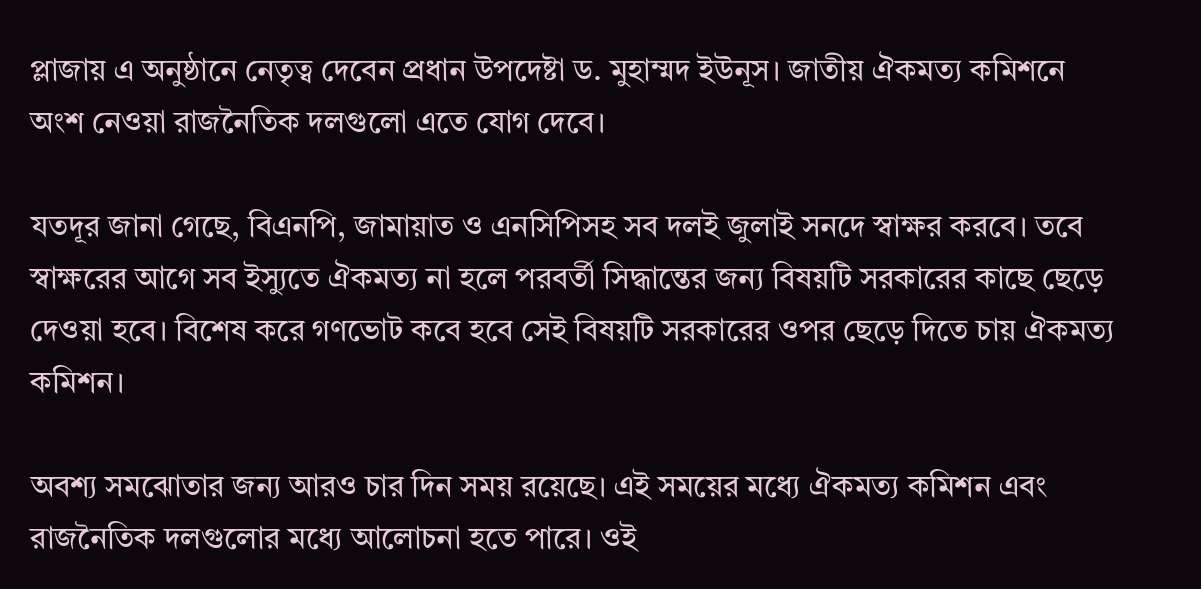প্লাজায় এ অনুষ্ঠানে নেতৃত্ব দেবেন প্রধান উপদেষ্টা ড. মুহাম্মদ ইউনূস। জাতীয় ঐকমত্য কমিশনে অংশ নেওয়া রাজনৈতিক দলগুলো এতে যোগ দেবে।

যতদূর জানা গেছে, বিএনপি, জামায়াত ও এনসিপিসহ সব দলই জুলাই সনদে স্বাক্ষর করবে। তবে স্বাক্ষরের আগে সব ইস্যুতে ঐকমত্য না হলে পরবর্তী সিদ্ধান্তের জন্য বিষয়টি সরকারের কাছে ছেড়ে দেওয়া হবে। বিশেষ করে গণভোট কবে হবে সেই বিষয়টি সরকারের ওপর ছেড়ে দিতে চায় ঐকমত্য কমিশন।

অবশ্য সমঝোতার জন্য আরও চার দিন সময় রয়েছে। এই সময়ের মধ্যে ঐকমত্য কমিশন এবং রাজনৈতিক দলগুলোর মধ্যে আলোচনা হতে পারে। ওই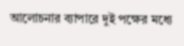আলোচনার ব্যাপারে দুই পক্ষের মধ্যে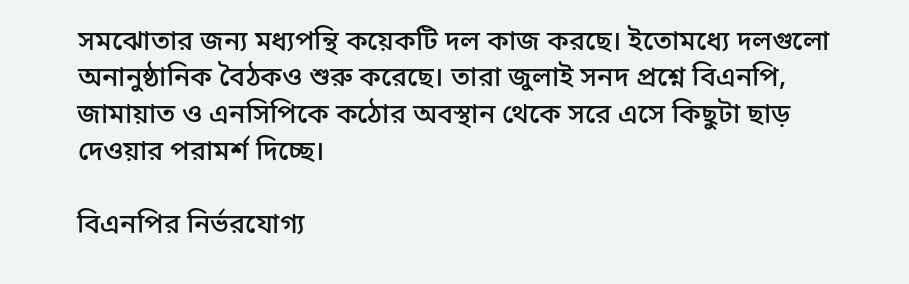সমঝোতার জন্য মধ্যপন্থি কয়েকটি দল কাজ করছে। ইতোমধ্যে দলগুলো অনানুষ্ঠানিক বৈঠকও শুরু করেছে। তারা জুলাই সনদ প্রশ্নে বিএনপি, জামায়াত ও এনসিপিকে কঠোর অবস্থান থেকে সরে এসে কিছুটা ছাড় দেওয়ার পরামর্শ দিচ্ছে।

বিএনপির নির্ভরযোগ্য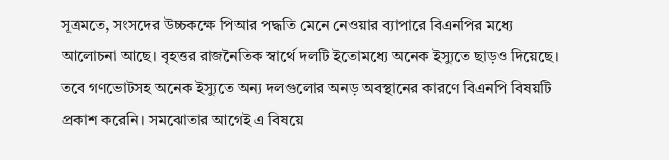সূত্রমতে, সংসদের উচ্চকক্ষে পিআর পদ্ধতি মেনে নেওয়ার ব্যাপারে বিএনপির মধ্যে আলোচনা আছে। বৃহত্তর রাজনৈতিক স্বার্থে দলটি ইতোমধ্যে অনেক ইস্যুতে ছাড়ও দিয়েছে। তবে গণভোটসহ অনেক ইস্যুতে অন্য দলগুলোর অনড় অবস্থানের কারণে বিএনপি বিষয়টি প্রকাশ করেনি। সমঝোতার আগেই এ বিষয়ে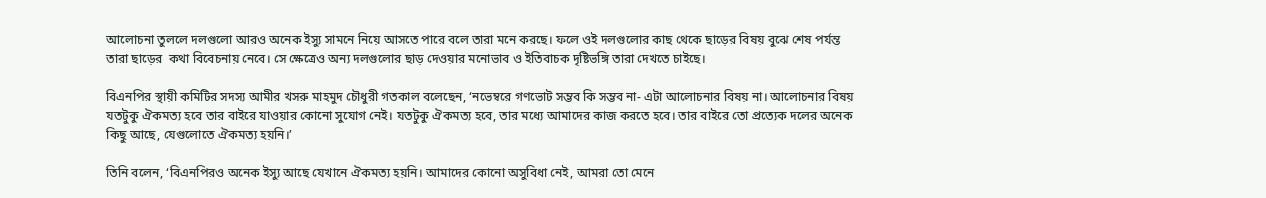আলোচনা তুললে দলগুলো আরও অনেক ইস্যু সামনে নিয়ে আসতে পারে বলে তারা মনে করছে। ফলে ওই দলগুলোর কাছ থেকে ছাড়ের বিষয় বুঝে শেষ পর্যন্ত তারা ছাড়ের  কথা বিবেচনায় নেবে। সে ক্ষেত্রেও অন্য দলগুলোর ছাড় দেওয়ার মনোভাব ও ইতিবাচক দৃষ্টিভঙ্গি তারা দেখতে চাইছে।

বিএনপির স্থায়ী কমিটির সদস্য আমীর খসরু মাহমুদ চৌধুরী গতকাল বলেছেন, ‘নভেম্বরে গণভোট সম্ভব কি সম্ভব না- এটা আলোচনার বিষয় না। আলোচনার বিষয় যতটুকু ঐকমত্য হবে তার বাইরে যাওয়ার কোনো সুযোগ নেই। যতটুকু ঐকমত্য হবে, তার মধ্যে আমাদের কাজ করতে হবে। তার বাইরে তো প্রত্যেক দলের অনেক কিছু আছে, যেগুলোতে ঐকমত্য হয়নি।’

তিনি বলেন, ‘বিএনপিরও অনেক ইস্যু আছে যেখানে ঐকমত্য হয়নি। আমাদের কোনো অসুবিধা নেই, আমরা তো মেনে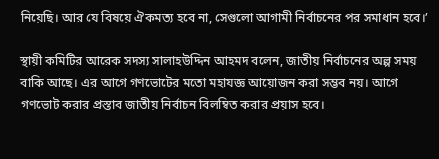নিয়েছি। আর যে বিষয়ে ঐকমত্য হবে না, সেগুলো আগামী নির্বাচনের পর সমাধান হবে।’

স্থায়ী কমিটির আরেক সদস্য সালাহউদ্দিন আহমদ বলেন, জাতীয় নির্বাচনের অল্প সময় বাকি আছে। এর আগে গণভোটের মতো মহাযজ্ঞ আয়োজন করা সম্ভব নয়। আগে গণভোট করার প্রস্তাব জাতীয় নির্বাচন বিলম্বিত করার প্রয়াস হবে।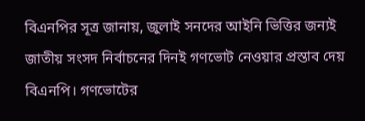বিএনপির সূত্র জানায়, জুলাই সনদের আইনি ভিত্তির জন্যই জাতীয় সংসদ নির্বাচনের দিনই গণভোট নেওয়ার প্রস্তাব দেয় বিএনপি। গণভোটের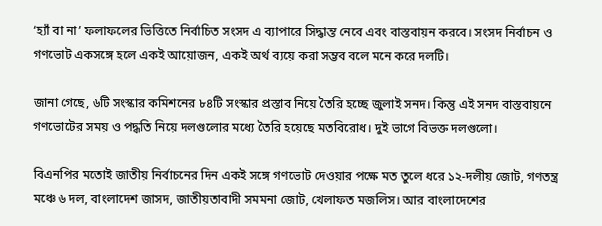‘হ্যাঁ বা না’ ফলাফলের ভিত্তিতে নির্বাচিত সংসদ এ ব্যাপারে সিদ্ধান্ত নেবে এবং বাস্তবায়ন করবে। সংসদ নির্বাচন ও গণভোট একসঙ্গে হলে একই আয়োজন, একই অর্থ ব্যয়ে করা সম্ভব বলে মনে করে দলটি।

জানা গেছে, ৬টি সংস্কার কমিশনের ৮৪টি সংস্কার প্রস্তাব নিয়ে তৈরি হচ্ছে জুলাই সনদ। কিন্তু এই সনদ বাস্তবায়নে গণভোটের সময় ও পদ্ধতি নিয়ে দলগুলোর মধ্যে তৈরি হয়েছে মতবিরোধ। দুই ভাগে বিভক্ত দলগুলো।

বিএনপির মতোই জাতীয় নির্বাচনের দিন একই সঙ্গে গণভোট দেওয়ার পক্ষে মত তুলে ধরে ১২-দলীয় জোট, গণতন্ত্র মঞ্চে ৬ দল, বাংলাদেশ জাসদ, জাতীয়তাবাদী সমমনা জোট, খেলাফত মজলিস। আর বাংলাদেশের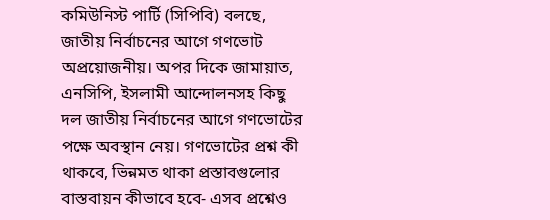কমিউনিস্ট পার্টি (সিপিবি) বলছে, জাতীয় নির্বাচনের আগে গণভোট অপ্রয়োজনীয়। অপর দিকে জামায়াত, এনসিপি, ইসলামী আন্দোলনসহ কিছু দল জাতীয় নির্বাচনের আগে গণভোটের পক্ষে অবস্থান নেয়। গণভোটের প্রশ্ন কী থাকবে, ভিন্নমত থাকা প্রস্তাবগুলোর বাস্তবায়ন কীভাবে হবে- এসব প্রশ্নেও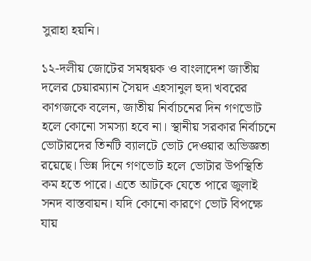সুরাহা হয়নি।

১২-দলীয় জোটের সমন্বয়ক ও বাংলাদেশ জাতীয় দলের চেয়ারম্যান সৈয়দ এহসানুল হুদা খবরের কাগজকে বলেন, জাতীয় নির্বাচনের দিন গণভোট হলে কোনো সমস্যা হবে না। স্থানীয় সরকার নির্বাচনে ভোটারদের তিনটি ব্যালটে ভোট দেওয়ার অভিজ্ঞতা রয়েছে। ভিন্ন দিনে গণভোট হলে ভোটার উপস্থিতি কম হতে পারে। এতে আটকে যেতে পারে জুলাই সনদ বাস্তবায়ন। যদি কোনো কারণে ভোট বিপক্ষে যায়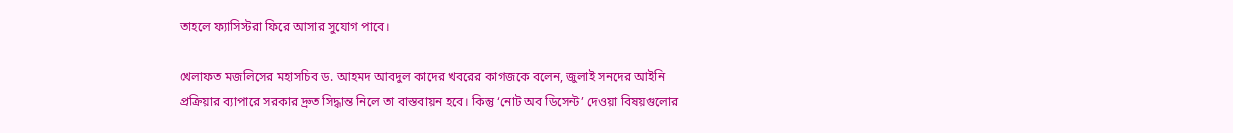তাহলে ফ্যাসিস্টরা ফিরে আসার সুযোগ পাবে।

খেলাফত মজলিসের মহাসচিব ড. আহমদ আবদুল কাদের খবরের কাগজকে বলেন, জুলাই সনদের আইনি প্রক্রিয়ার ব্যাপারে সরকার দ্রুত সিদ্ধান্ত নিলে তা বাস্তবায়ন হবে। কিন্তু ‘নোট অব ডিসেন্ট’ দেওয়া বিষয়গুলোর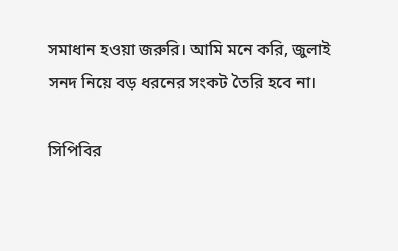সমাধান হওয়া জরুরি। আমি মনে করি, জুলাই সনদ নিয়ে বড় ধরনের সংকট তৈরি হবে না।

সিপিবির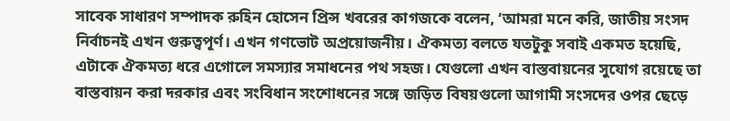সাবেক সাধারণ সম্পাদক রুহিন হোসেন প্রিন্স খবরের কাগজকে বলেন, ‘আমরা মনে করি, জাতীয় সংসদ নির্বাচনই এখন গুরুত্বপূর্ণ। এখন গণভোট অপ্রয়োজনীয়। ঐকমত্য বলতে যতটুকু সবাই একমত হয়েছি, এটাকে ঐকমত্য ধরে এগোলে সমস্যার সমাধনের পথ সহজ। যেগুলো এখন বাস্তবায়নের সুযোগ রয়েছে তা বাস্তবায়ন করা দরকার এবং সংবিধান সংশোধনের সঙ্গে জড়িত বিষয়গুলো আগামী সংসদের ওপর ছেড়ে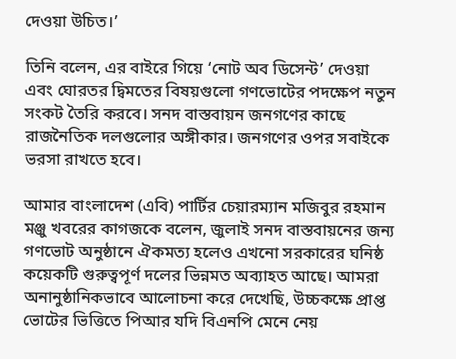দেওয়া উচিত।’

তিনি বলেন, এর বাইরে গিয়ে ‘নোট অব ডিসেন্ট’ দেওয়া এবং ঘোরতর দ্বিমতের বিষয়গুলো গণভোটের পদক্ষেপ নতুন সংকট তৈরি করবে। সনদ বাস্তবায়ন জনগণের কাছে রাজনৈতিক দলগুলোর অঙ্গীকার। জনগণের ওপর সবাইকে ভরসা রাখতে হবে।

আমার বাংলাদেশ (এবি) পার্টির চেয়ারম্যান মজিবুর রহমান মঞ্জু খবরের কাগজকে বলেন, জুলাই সনদ বাস্তবায়নের জন্য গণভোট অনুষ্ঠানে ঐকমত্য হলেও এখনো সরকারের ঘনিষ্ঠ কয়েকটি গুরুত্বপূর্ণ দলের ভিন্নমত অব্যাহত আছে। আমরা অনানুষ্ঠানিকভাবে আলোচনা করে দেখেছি, উচ্চকক্ষে প্রাপ্ত ভোটের ভিত্তিতে পিআর যদি বিএনপি মেনে নেয়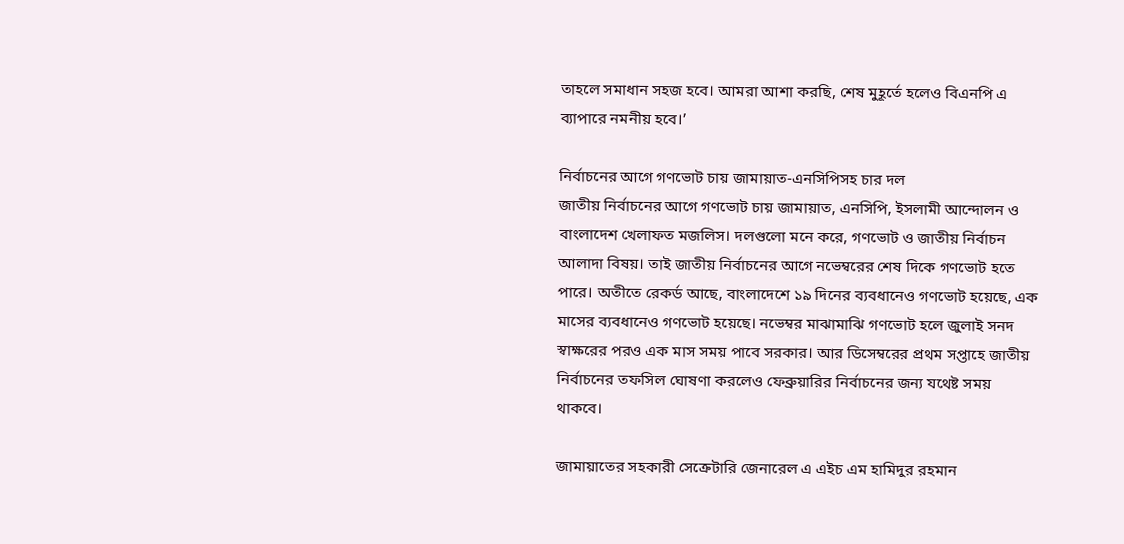তাহলে সমাধান সহজ হবে। আমরা আশা করছি, শেষ মুহূর্তে হলেও বিএনপি এ ব্যাপারে নমনীয় হবে।’

নির্বাচনের আগে গণভোট চায় জামায়াত-এনসিপিসহ চার দল
জাতীয় নির্বাচনের আগে গণভোট চায় জামায়াত, এনসিপি, ইসলামী আন্দোলন ও বাংলাদেশ খেলাফত মজলিস। দলগুলো মনে করে, গণভোট ও জাতীয় নির্বাচন আলাদা বিষয়। তাই জাতীয় নির্বাচনের আগে নভেম্বরের শেষ দিকে গণভোট হতে পারে। অতীতে রেকর্ড আছে, বাংলাদেশে ১৯ দিনের ব্যবধানেও গণভোট হয়েছে, এক মাসের ব্যবধানেও গণভোট হয়েছে। নভেম্বর মাঝামাঝি গণভোট হলে জুলাই সনদ স্বাক্ষরের পরও এক মাস সময় পাবে সরকার। আর ডিসেম্বরের প্রথম সপ্তাহে জাতীয় নির্বাচনের তফসিল ঘোষণা করলেও ফেব্রুয়ারির নির্বাচনের জন্য যথেষ্ট সময় থাকবে।

জামায়াতের সহকারী সেক্রেটারি জেনারেল এ এইচ এম হামিদুর রহমান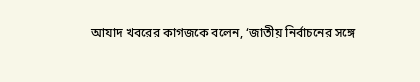আযাদ খবরের কাগজকে বলেন, ‘জাতীয় নির্বাচনের সঙ্গে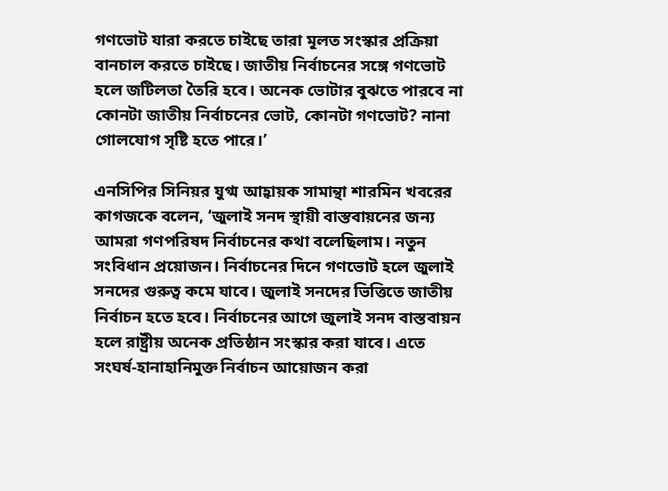গণভোট যারা করতে চাইছে তারা মূলত সংস্কার প্রক্রিয়া বানচাল করতে চাইছে। জাতীয় নির্বাচনের সঙ্গে গণভোট হলে জটিলতা তৈরি হবে। অনেক ভোটার বুঝতে পারবে না কোনটা জাতীয় নির্বাচনের ভোট, কোনটা গণভোট? নানা গোলযোগ সৃষ্টি হতে পারে।’

এনসিপির সিনিয়র যুগ্ম আহ্বায়ক সামান্থা শারমিন খবরের কাগজকে বলেন, ‘জুলাই সনদ স্থায়ী বাস্তবায়নের জন্য আমরা গণপরিষদ নির্বাচনের কথা বলেছিলাম। নতুন সংবিধান প্রয়োজন। নির্বাচনের দিনে গণভোট হলে জুলাই সনদের গুরুত্ব কমে যাবে। জুলাই সনদের ভিত্তিতে জাতীয় নির্বাচন হতে হবে। নির্বাচনের আগে জুলাই সনদ বাস্তবায়ন হলে রাষ্ট্রীয় অনেক প্রতিষ্ঠান সংস্কার করা যাবে। এতে সংঘর্ষ-হানাহানিমুক্ত নির্বাচন আয়োজন করা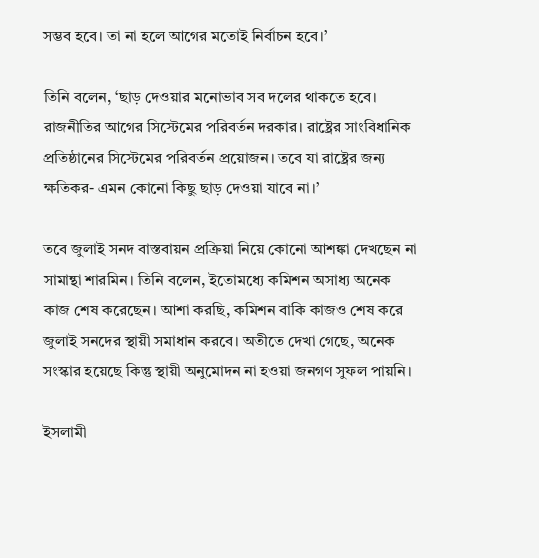সম্ভব হবে। তা না হলে আগের মতোই নির্বাচন হবে।’

তিনি বলেন, ‘ছাড় দেওয়ার মনোভাব সব দলের থাকতে হবে। রাজনীতির আগের সিস্টেমের পরিবর্তন দরকার। রাষ্ট্রের সাংবিধানিক প্রতিষ্ঠানের সিস্টেমের পরিবর্তন প্রয়োজন। তবে যা রাষ্ট্রের জন্য ক্ষতিকর- এমন কোনো কিছু ছাড় দেওয়া যাবে না।’

তবে জুলাই সনদ বাস্তবায়ন প্রক্রিয়া নিয়ে কোনো আশঙ্কা দেখছেন না সামান্থা শারমিন। তিনি বলেন, ইতোমধ্যে কমিশন অসাধ্য অনেক কাজ শেষ করেছেন। আশা করছি, কমিশন বাকি কাজও শেষ করে জুলাই সনদের স্থায়ী সমাধান করবে। অতীতে দেখা গেছে, অনেক সংস্কার হয়েছে কিন্তু স্থায়ী অনুমোদন না হওয়া জনগণ সুফল পায়নি।

ইসলামী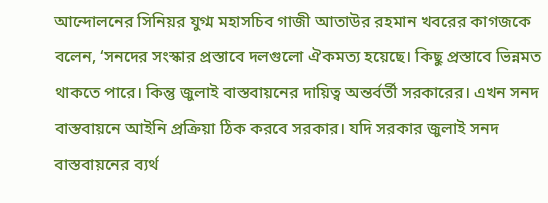আন্দোলনের সিনিয়র যুগ্ম মহাসচিব গাজী আতাউর রহমান খবরের কাগজকে বলেন, ‘সনদের সংস্কার প্রস্তাবে দলগুলো ঐকমত্য হয়েছে। কিছু প্রস্তাবে ভিন্নমত থাকতে পারে। কিন্তু জুলাই বাস্তবায়নের দায়িত্ব অন্তর্বর্তী সরকারের। এখন সনদ বাস্তবায়নে আইনি প্রক্রিয়া ঠিক করবে সরকার। যদি সরকার জুলাই সনদ বাস্তবায়নের ব্যর্থ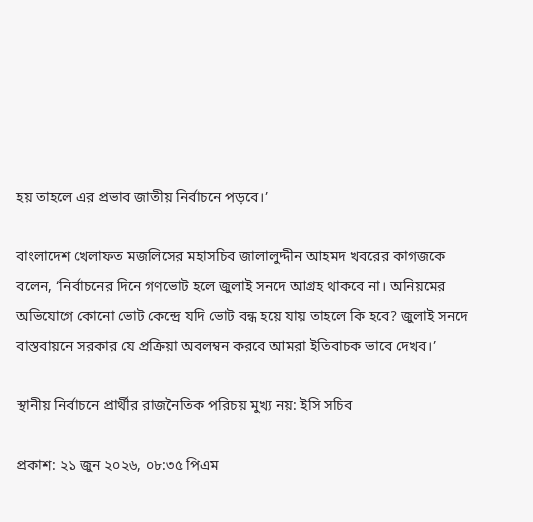হয় তাহলে এর প্রভাব জাতীয় নির্বাচনে পড়বে।’

বাংলাদেশ খেলাফত মজলিসের মহাসচিব জালালুদ্দীন আহমদ খবরের কাগজকে বলেন, ‘নির্বাচনের দিনে গণভোট হলে জুলাই সনদে আগ্রহ থাকবে না। অনিয়মের অভিযোগে কোনো ভোট কেন্দ্রে যদি ভোট বন্ধ হয়ে যায় তাহলে কি হবে? জুলাই সনদে বাস্তবায়নে সরকার যে প্রক্রিয়া অবলম্বন করবে আমরা ইতিবাচক ভাবে দেখব।’

স্থানীয় নির্বাচনে প্রার্থীর রাজনৈতিক পরিচয় মুখ্য নয়: ইসি সচিব

প্রকাশ: ২১ জুন ২০২৬, ০৮:৩৫ পিএম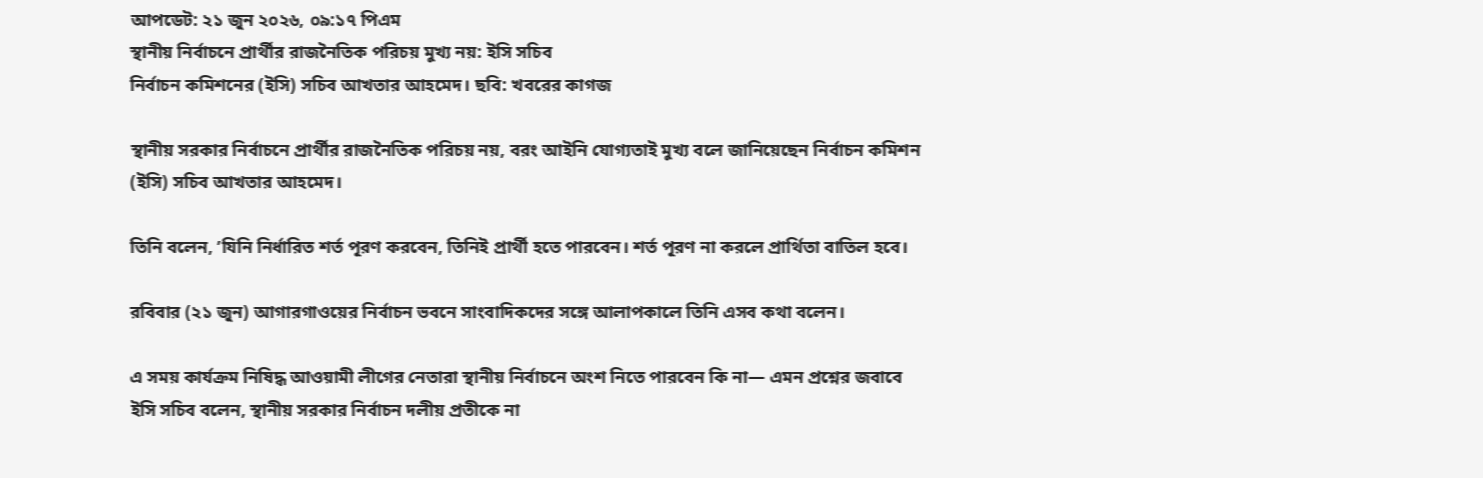আপডেট: ২১ জুন ২০২৬, ০৯:১৭ পিএম
স্থানীয় নির্বাচনে প্রার্থীর রাজনৈতিক পরিচয় মুখ্য নয়: ইসি সচিব
নির্বাচন কমিশনের (ইসি) সচিব আখতার আহমেদ। ছবি: খবরের কাগজ

স্থানীয় সরকার নির্বাচনে প্রার্থীর রাজনৈতিক পরিচয় নয়, বরং আইনি যোগ্যতাই মুখ্য বলে জানিয়েছেন নির্বাচন কমিশন (ইসি) সচিব আখতার আহমেদ।

তিনি বলেন, ’যিনি নির্ধারিত শর্ত পূরণ করবেন, তিনিই প্রার্থী হতে পারবেন। শর্ত পূরণ না করলে প্রার্থিতা বাতিল হবে।

রবিবার (২১ জুন) আগারগাওয়ের নির্বাচন ভবনে সাংবাদিকদের সঙ্গে আলাপকালে তিনি এসব কথা বলেন।

এ সময় কার্যক্রম নিষিদ্ধ আওয়ামী লীগের নেতারা স্থানীয় নির্বাচনে অংশ নিতে পারবেন কি না— এমন প্রশ্নের জবাবে ইসি সচিব বলেন, স্থানীয় সরকার নির্বাচন দলীয় প্রতীকে না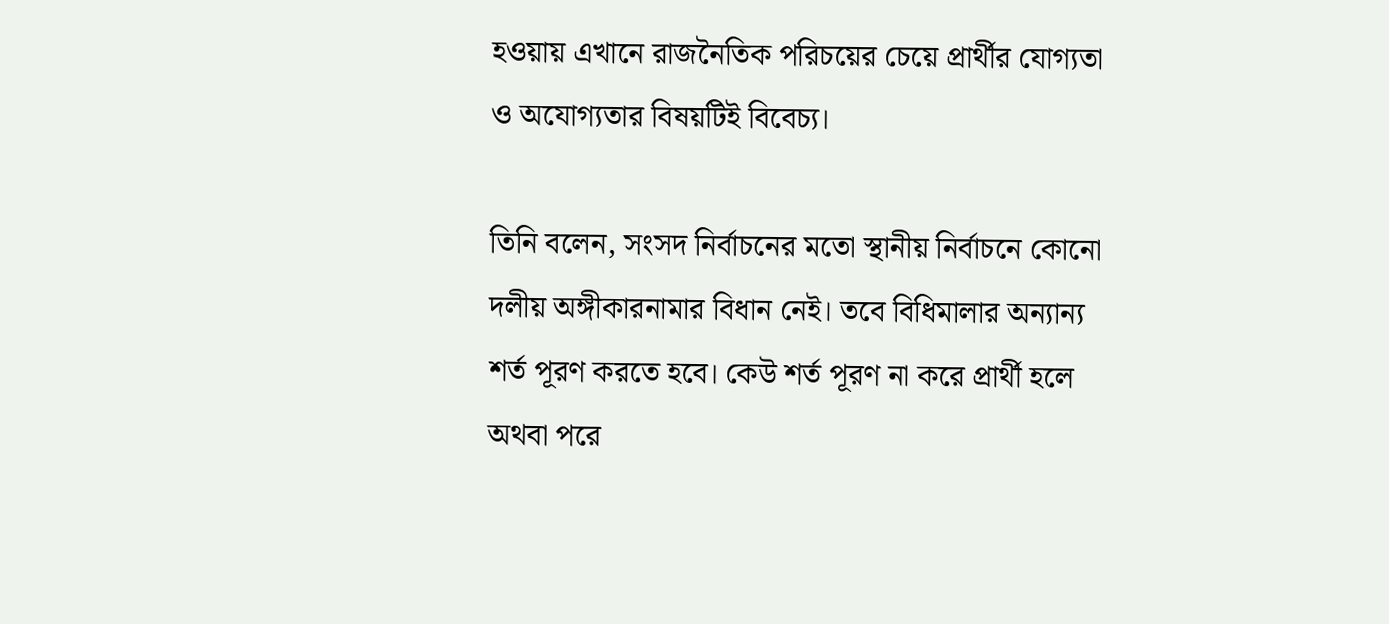হওয়ায় এখানে রাজনৈতিক পরিচয়ের চেয়ে প্রার্থীর যোগ্যতা ও অযোগ্যতার বিষয়টিই বিবেচ্য।

তিনি বলেন, সংসদ নির্বাচনের মতো স্থানীয় নির্বাচনে কোনো দলীয় অঙ্গীকারনামার বিধান নেই। তবে বিধিমালার অন্যান্য শর্ত পূরণ করতে হবে। কেউ শর্ত পূরণ না করে প্রার্থী হলে অথবা পরে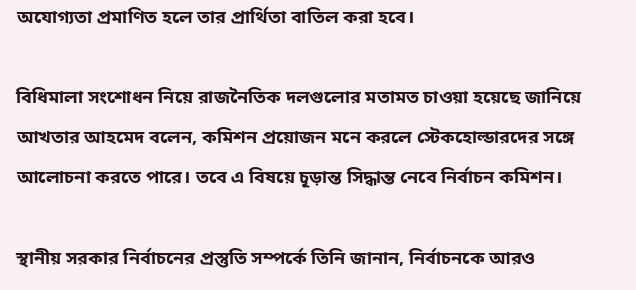অযোগ্যতা প্রমাণিত হলে তার প্রার্থিতা বাতিল করা হবে।

বিধিমালা সংশোধন নিয়ে রাজনৈতিক দলগুলোর মতামত চাওয়া হয়েছে জানিয়ে আখতার আহমেদ বলেন, কমিশন প্রয়োজন মনে করলে স্টেকহোল্ডারদের সঙ্গে আলোচনা করতে পারে। তবে এ বিষয়ে চূড়ান্ত সিদ্ধান্ত নেবে নির্বাচন কমিশন।

স্থানীয় সরকার নির্বাচনের প্রস্তুতি সম্পর্কে তিনি জানান, নির্বাচনকে আরও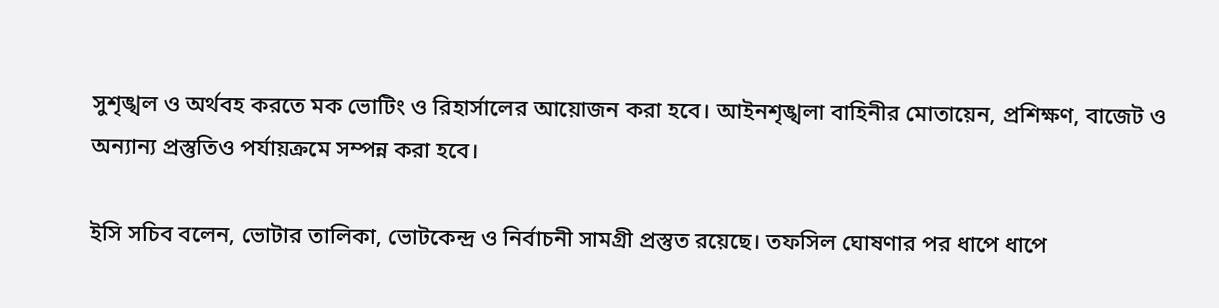সুশৃঙ্খল ও অর্থবহ করতে মক ভোটিং ও রিহার্সালের আয়োজন করা হবে। আইনশৃঙ্খলা বাহিনীর মোতায়েন, প্রশিক্ষণ, বাজেট ও অন্যান্য প্রস্তুতিও পর্যায়ক্রমে সম্পন্ন করা হবে।

ইসি সচিব বলেন, ভোটার তালিকা, ভোটকেন্দ্র ও নির্বাচনী সামগ্রী প্রস্তুত রয়েছে। তফসিল ঘোষণার পর ধাপে ধাপে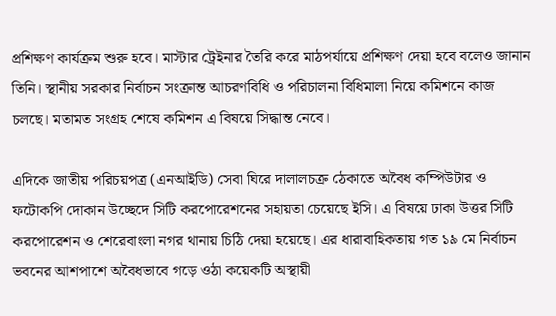প্রশিক্ষণ কার্যক্রম শুরু হবে। মাস্টার ট্রেইনার তৈরি করে মাঠপর্যায়ে প্রশিক্ষণ দেয়া হবে বলেও জানান তিনি। স্থানীয় সরকার নির্বাচন সংক্রান্ত আচরণবিধি ও পরিচালনা বিধিমালা নিয়ে কমিশনে কাজ চলছে। মতামত সংগ্রহ শেষে কমিশন এ বিষয়ে সিদ্ধান্ত নেবে।

এদিকে জাতীয় পরিচয়পত্র (এনআইডি) সেবা ঘিরে দালালচক্র ঠেকাতে অবৈধ কম্পিউটার ও ফটোকপি দোকান উচ্ছেদে সিটি করপোরেশনের সহায়তা চেয়েছে ইসি। এ বিষয়ে ঢাকা উত্তর সিটি করপোরেশন ও শেরেবাংলা নগর থানায় চিঠি দেয়া হয়েছে। এর ধারাবাহিকতায় গত ১৯ মে নির্বাচন ভবনের আশপাশে অবৈধভাবে গড়ে ওঠা কয়েকটি অস্থায়ী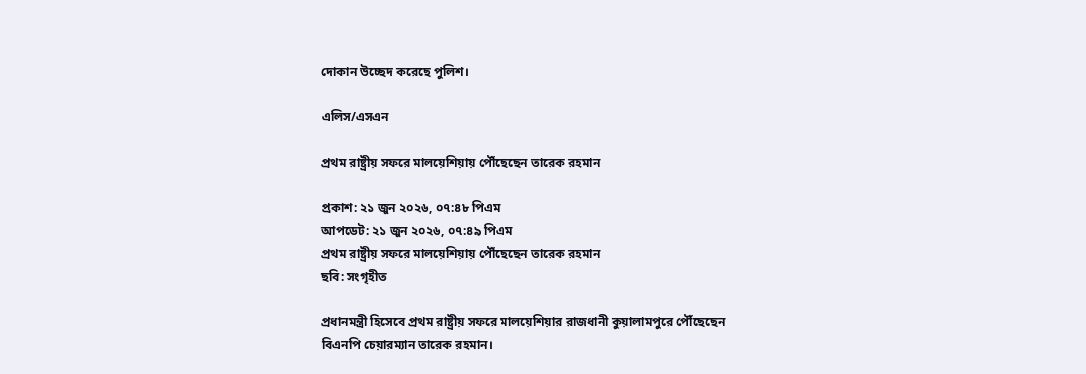দোকান উচ্ছেদ করেছে পুলিশ।

এলিস/এসএন

প্রথম রাষ্ট্রীয় সফরে মালয়েশিয়ায় পৌঁছেছেন তারেক রহমান

প্রকাশ: ২১ জুন ২০২৬, ০৭:৪৮ পিএম
আপডেট: ২১ জুন ২০২৬, ০৭:৪৯ পিএম
প্রথম রাষ্ট্রীয় সফরে মালয়েশিয়ায় পৌঁছেছেন তারেক রহমান
ছবি: সংগৃহীত

প্রধানমন্ত্রী হিসেবে প্রথম রাষ্ট্রীয় সফরে মালয়েশিয়ার রাজধানী কুয়ালামপুরে পৌঁছেছেন বিএনপি চেয়ারম্যান তারেক রহমান।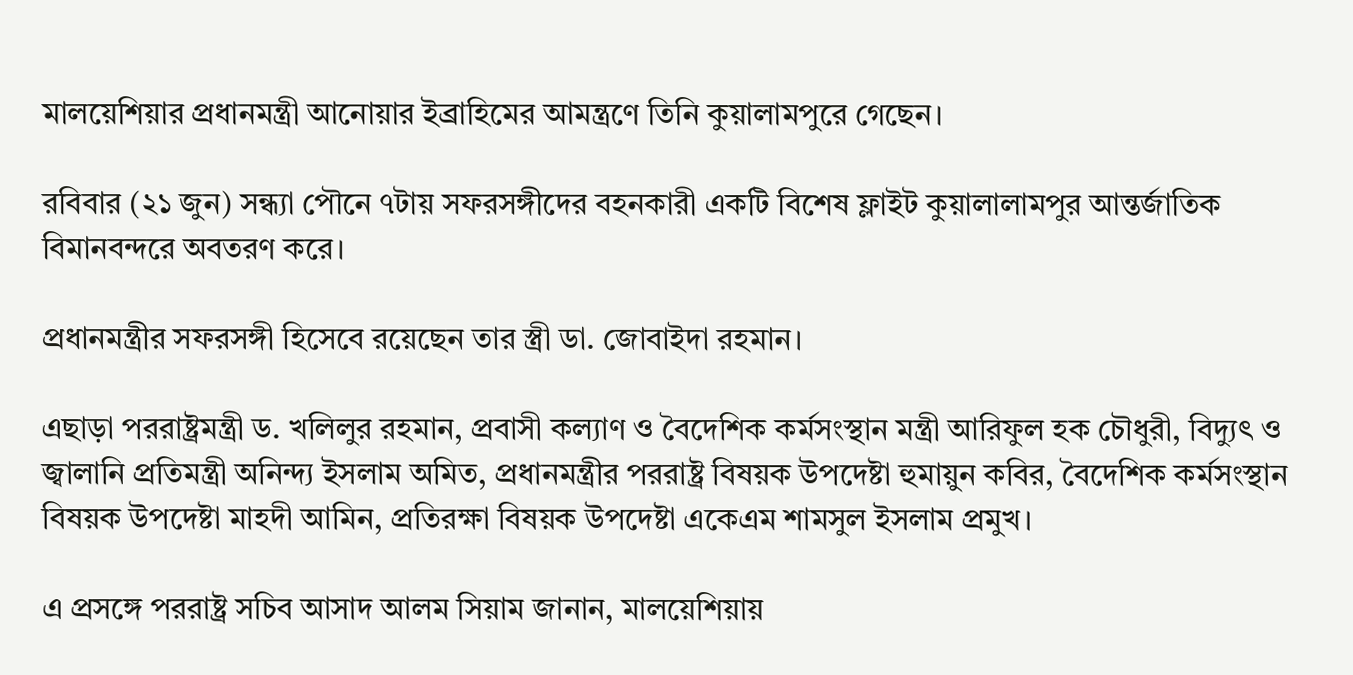মালয়েশিয়ার প্রধানমন্ত্রী আনোয়ার ইব্রাহিমের আমন্ত্রণে তিনি কুয়ালামপুরে গেছেন।

রবিবার (২১ জুন) সন্ধ্যা পৌনে ৭টায় সফরসঙ্গীদের বহনকারী একটি বিশেষ ফ্লাইট কুয়ালালামপুর আন্তর্জাতিক বিমানবন্দরে অবতরণ করে।

প্রধানমন্ত্রীর সফরসঙ্গী হিসেবে রয়েছেন তার স্ত্রী ডা. জোবাইদা রহমান।

এছাড়া পররাষ্ট্রমন্ত্রী ড. খলিলুর রহমান, প্রবাসী কল্যাণ ও বৈদেশিক কর্মসংস্থান মন্ত্রী আরিফুল হক চৌধুরী, বিদ্যুৎ ও জ্বালানি প্রতিমন্ত্রী অনিন্দ্য ইসলাম অমিত, প্রধানমন্ত্রীর পররাষ্ট্র বিষয়ক উপদেষ্টা হুমায়ুন কবির, বৈদেশিক কর্মসংস্থান বিষয়ক উপদেষ্টা মাহদী আমিন, প্রতিরক্ষা বিষয়ক উপদেষ্টা একেএম শামসুল ইসলাম প্রমুখ।

এ প্রসঙ্গে পররাষ্ট্র সচিব আসাদ আলম সিয়াম জানান, মালয়েশিয়ায়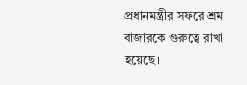প্রধানমন্ত্রীর সফরে শ্রম বাজারকে গুরুত্বে রাখা হয়েছে।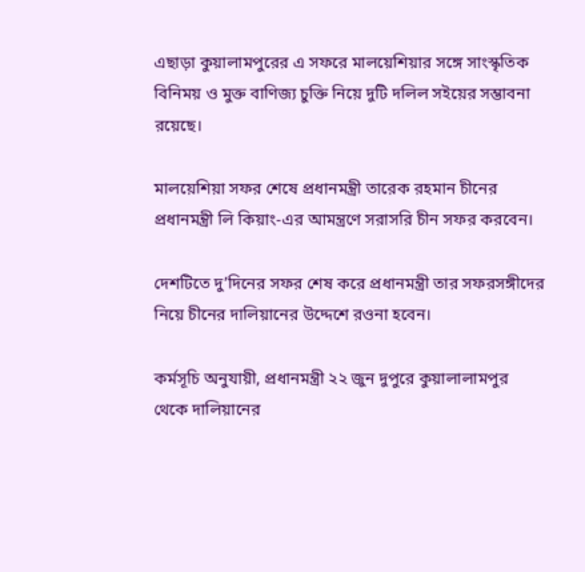এছাড়া কুয়ালামপুরের এ সফরে মালয়েশিয়ার সঙ্গে সাংস্কৃতিক বিনিময় ও মুক্ত বাণিজ্য চুক্তি নিয়ে দুটি দলিল সইয়ের সম্ভাবনা রয়েছে।

মালয়েশিয়া সফর শেষে প্রধানমন্ত্রী তারেক রহমান চীনের প্রধানমন্ত্রী লি কিয়াং-এর আমন্ত্রণে সরাসরি চীন সফর করবেন।

দেশটিতে দু’দিনের সফর শেষ করে প্রধানমন্ত্রী তার সফরসঙ্গীদের নিয়ে চীনের দালিয়ানের উদ্দেশে রওনা হবেন।

কর্মসূচি অনুযায়ী, প্রধানমন্ত্রী ২২ জুন দুপুরে কুয়ালালামপুর থেকে দালিয়ানের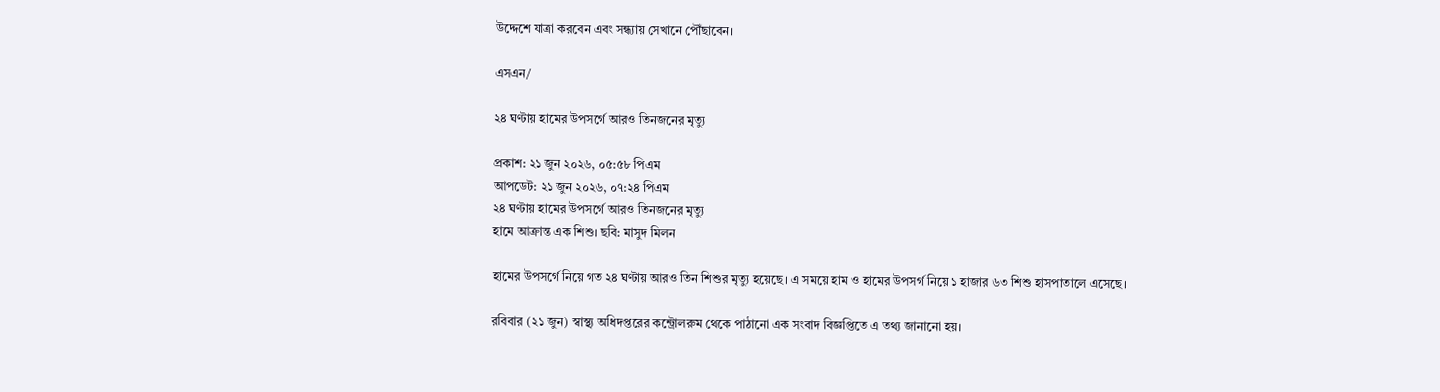উদ্দেশে যাত্রা করবেন এবং সন্ধ্যায় সেখানে পৌঁছাবেন।

এসএন/

২৪ ঘণ্টায় হামের উপসর্গে আরও তিনজনের মৃত্যু

প্রকাশ: ২১ জুন ২০২৬, ০৫:৫৮ পিএম
আপডেট: ২১ জুন ২০২৬, ০৭:২৪ পিএম
২৪ ঘণ্টায় হামের উপসর্গে আরও তিনজনের মৃত্যু
হামে আক্রান্ত এক শিশু। ছবি: মাসুদ মিলন

হামের উপসর্গে নিয়ে গত ২৪ ঘণ্টায় আরও তিন শিশুর মৃত্যু হয়েছে। এ সময়ে হাম ও হামের উপসর্গ নিয়ে ১ হাজার ৬৩ শিশু হাসপাতালে এসেছে।

রবিবার (২১ জুন) স্বাস্থ্য অধিদপ্তরের কন্ট্রোলরুম থেকে পাঠানো এক সংবাদ বিজ্ঞপ্তিতে এ তথ্য জানানো হয়।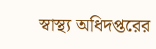স্বাস্থ্য অধিদপ্তরের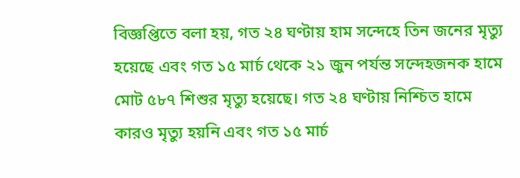বিজ্ঞপ্তিতে বলা হয়, গত ২৪ ঘণ্টায় হাম সন্দেহে তিন জনের মৃত্যু হয়েছে এবং গত ১৫ মার্চ থেকে ২১ জুন পর্যন্ত সন্দেহজনক হামে মোট ৫৮৭ শিশুর মৃত্যু হয়েছে। গত ২৪ ঘণ্টায় নিশ্চিত হামে কারও মৃত্যু হয়নি এবং গত ১৫ মার্চ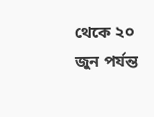থেকে ২০ জুন পর্যন্ত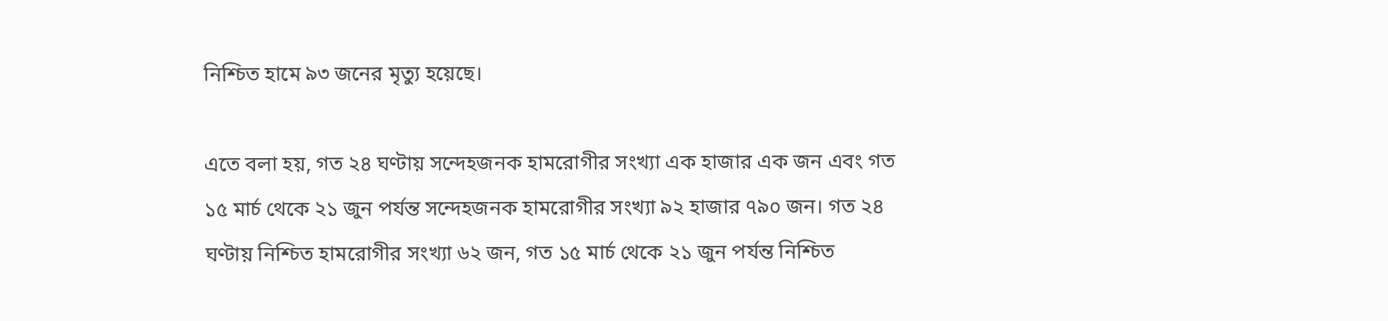নিশ্চিত হামে ৯৩ জনের মৃত্যু হয়েছে।

এতে বলা হয়, গত ২৪ ঘণ্টায় সন্দেহজনক হামরোগীর সংখ্যা এক হাজার এক জন এবং গত ১৫ মার্চ থেকে ২১ জুন পর্যন্ত সন্দেহজনক হামরোগীর সংখ্যা ৯২ হাজার ৭৯০ জন। গত ২৪ ঘণ্টায় নিশ্চিত হামরোগীর সংখ্যা ৬২ জন, গত ১৫ মার্চ থেকে ২১ জুন পর্যন্ত নিশ্চিত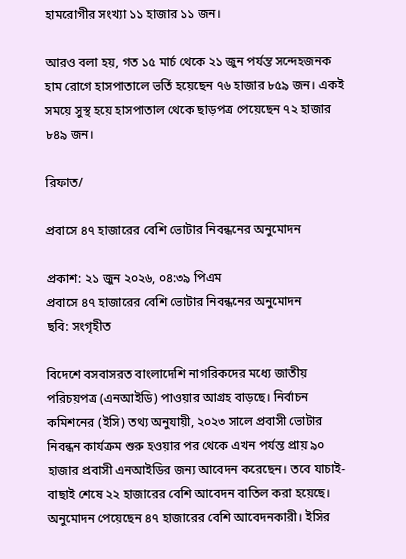হামরোগীর সংখ্যা ১১ হাজার ১১ জন।

আরও বলা হয়, গত ১৫ মার্চ থেকে ২১ জুন পর্যন্ত সন্দেহজনক হাম রোগে হাসপাতালে ভর্তি হয়েছেন ৭৬ হাজার ৮৫৯ জন। একই সময়ে সুস্থ হয়ে হাসপাতাল থেকে ছাড়পত্র পেয়েছেন ৭২ হাজার ৮৪৯ জন।

রিফাত/

প্রবাসে ৪৭ হাজারের বেশি ভোটার নিবন্ধনের অনুমোদন

প্রকাশ: ২১ জুন ২০২৬, ০৪:৩৯ পিএম
প্রবাসে ৪৭ হাজারের বেশি ভোটার নিবন্ধনের অনুমোদন
ছবি: সংগৃহীত

বিদেশে বসবাসরত বাংলাদেশি নাগরিকদের মধ্যে জাতীয় পরিচয়পত্র (এনআইডি) পাওয়ার আগ্রহ বাড়ছে। নির্বাচন কমিশনের (ইসি) তথ্য অনুযায়ী, ২০২৩ সালে প্রবাসী ভোটার নিবন্ধন কার্যক্রম শুরু হওয়ার পর থেকে এখন পর্যন্ত প্রায় ৯০ হাজার প্রবাসী এনআইডির জন্য আবেদন করেছেন। তবে যাচাই-বাছাই শেষে ২২ হাজারের বেশি আবেদন বাতিল করা হয়েছে। অনুমোদন পেয়েছেন ৪৭ হাজারের বেশি আবেদনকারী। ইসির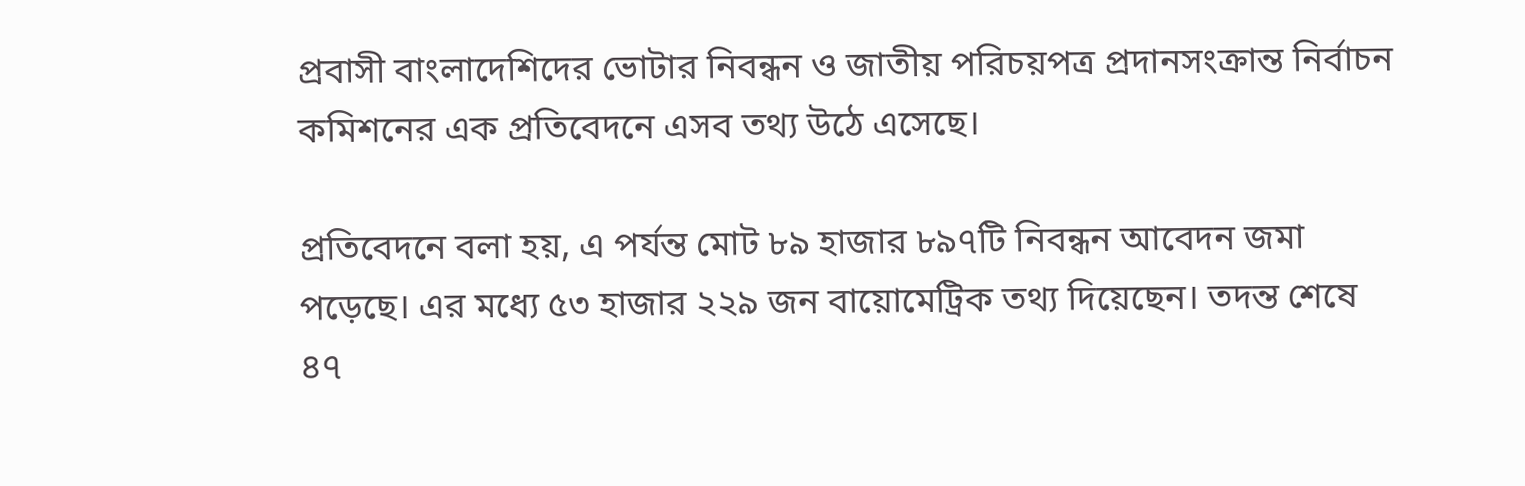প্রবাসী বাংলাদেশিদের ভোটার নিবন্ধন ও জাতীয় পরিচয়পত্র প্রদানসংক্রান্ত নির্বাচন কমিশনের এক প্রতিবেদনে এসব তথ্য উঠে এসেছে।

প্রতিবেদনে বলা হয়, এ পর্যন্ত মোট ৮৯ হাজার ৮৯৭টি নিবন্ধন আবেদন জমা পড়েছে। এর মধ্যে ৫৩ হাজার ২২৯ জন বায়োমেট্রিক তথ্য দিয়েছেন। তদন্ত শেষে ৪৭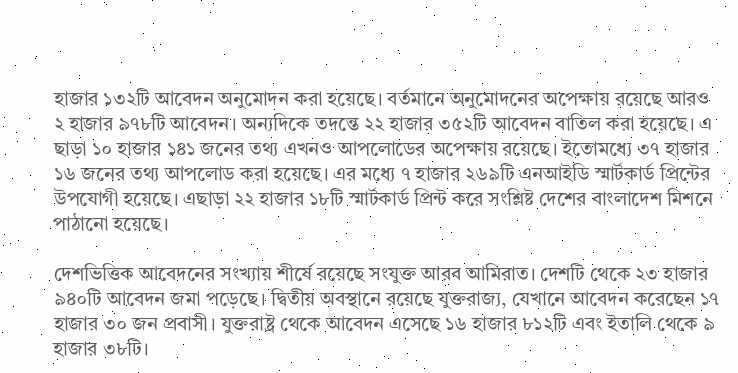হাজার ১৩২টি আবেদন অনুমোদন করা হয়েছে। বর্তমানে অনুমোদনের অপেক্ষায় রয়েছে আরও ২ হাজার ৯৭৮টি আবেদন। অন্যদিকে তদন্তে ২২ হাজার ৩৫২টি আবেদন বাতিল করা হয়েছে। এ ছাড়া ১০ হাজার ১৪১ জনের তথ্য এখনও আপলোডের অপেক্ষায় রয়েছে। ইতোমধ্যে ৩৭ হাজার ১৬ জনের তথ্য আপলোড করা হয়েছে। এর মধ্যে ৭ হাজার ২৬৯টি এনআইডি স্মার্টকার্ড প্রিন্টের উপযোগী হয়েছে। এছাড়া ২২ হাজার ১৮টি স্মার্টকার্ড প্রিন্ট করে সংশ্লিষ্ট দেশের বাংলাদেশ মিশনে পাঠানো হয়েছে।

দেশভিত্তিক আবেদনের সংখ্যায় শীর্ষে রয়েছে সংযুক্ত আরব আমিরাত। দেশটি থেকে ২৩ হাজার ৯৪০টি আবেদন জমা পড়েছে। দ্বিতীয় অবস্থানে রয়েছে যুক্তরাজ্য, যেখানে আবেদন করেছেন ১৭ হাজার ৩০ জন প্রবাসী। যুক্তরাষ্ট্র থেকে আবেদন এসেছে ১৬ হাজার ৮১২টি এবং ইতালি থেকে ৯ হাজার ৩৮টি।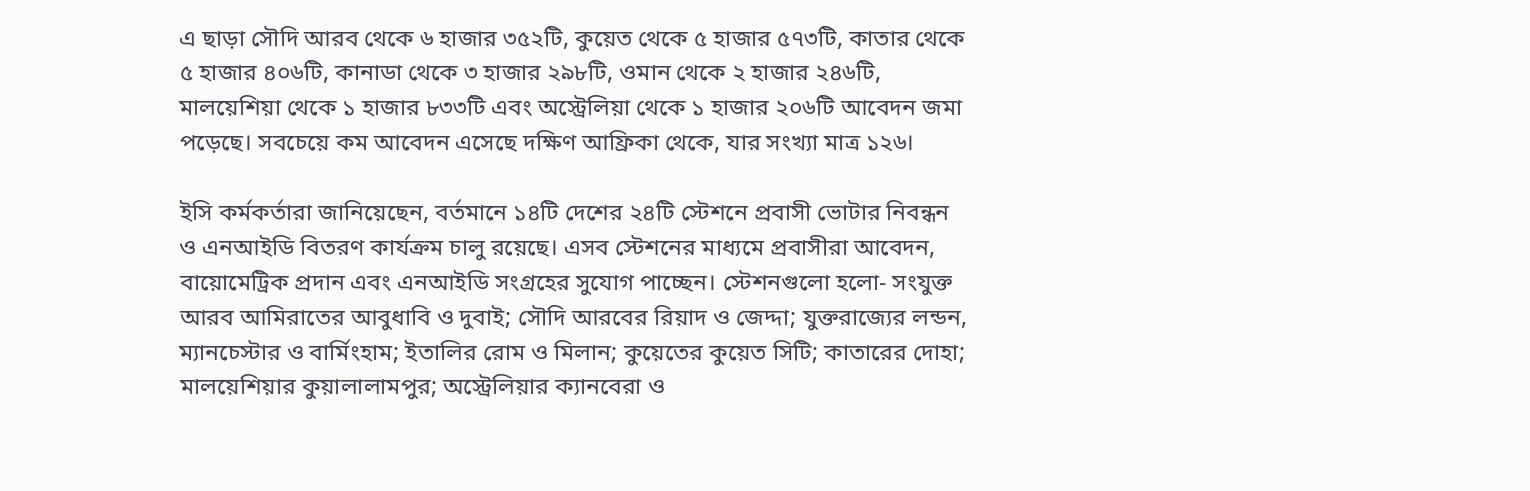এ ছাড়া সৌদি আরব থেকে ৬ হাজার ৩৫২টি, কুয়েত থেকে ৫ হাজার ৫৭৩টি, কাতার থেকে ৫ হাজার ৪০৬টি, কানাডা থেকে ৩ হাজার ২৯৮টি, ওমান থেকে ২ হাজার ২৪৬টি, মালয়েশিয়া থেকে ১ হাজার ৮৩৩টি এবং অস্ট্রেলিয়া থেকে ১ হাজার ২০৬টি আবেদন জমা পড়েছে। সবচেয়ে কম আবেদন এসেছে দক্ষিণ আফ্রিকা থেকে, যার সংখ্যা মাত্র ১২৬।

ইসি কর্মকর্তারা জানিয়েছেন, বর্তমানে ১৪টি দেশের ২৪টি স্টেশনে প্রবাসী ভোটার নিবন্ধন ও এনআইডি বিতরণ কার্যক্রম চালু রয়েছে। এসব স্টেশনের মাধ্যমে প্রবাসীরা আবেদন, বায়োমেট্রিক প্রদান এবং এনআইডি সংগ্রহের সুযোগ পাচ্ছেন। স্টেশনগুলো হলো- সংযুক্ত আরব আমিরাতের আবুধাবি ও দুবাই; সৌদি আরবের রিয়াদ ও জেদ্দা; যুক্তরাজ্যের লন্ডন, ম্যানচেস্টার ও বার্মিংহাম; ইতালির রোম ও মিলান; কুয়েতের কুয়েত সিটি; কাতারের দোহা; মালয়েশিয়ার কুয়ালালামপুর; অস্ট্রেলিয়ার ক্যানবেরা ও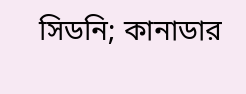সিডনি; কানাডার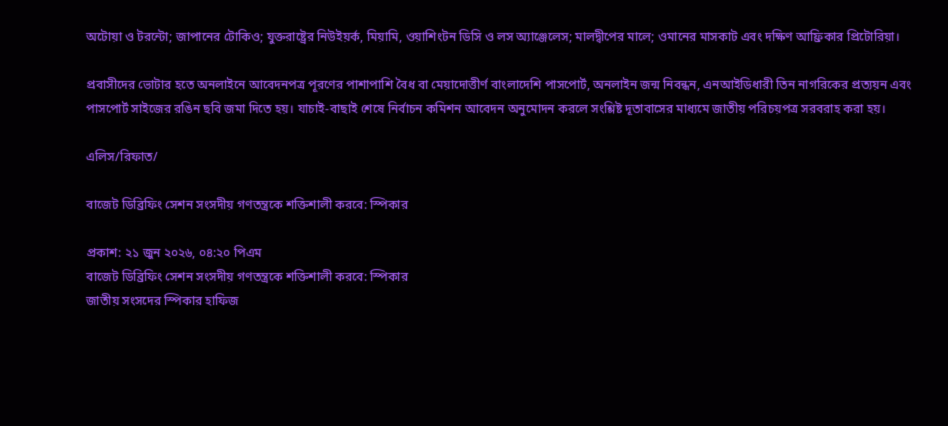অটোয়া ও টরন্টো; জাপানের টোকিও; যুক্তরাষ্ট্রের নিউইয়র্ক, মিয়ামি, ওয়াশিংটন ডিসি ও লস অ্যাঞ্জেলেস; মালদ্বীপের মালে; ওমানের মাসকাট এবং দক্ষিণ আফ্রিকার প্রিটোরিয়া।

প্রবাসীদের ভোটার হতে অনলাইনে আবেদনপত্র পূরণের পাশাপাশি বৈধ বা মেয়াদোত্তীর্ণ বাংলাদেশি পাসপোর্ট, অনলাইন জন্ম নিবন্ধন, এনআইডিধারী তিন নাগরিকের প্রত্যয়ন এবং পাসপোর্ট সাইজের রঙিন ছবি জমা দিতে হয়। যাচাই-বাছাই শেষে নির্বাচন কমিশন আবেদন অনুমোদন করলে সংশ্লিষ্ট দূতাবাসের মাধ্যমে জাতীয় পরিচয়পত্র সরবরাহ করা হয়।

এলিস/রিফাত/

বাজেট ডিব্রিফিং সেশন সংসদীয় গণতন্ত্রকে শক্তিশালী করবে: স্পিকার

প্রকাশ: ২১ জুন ২০২৬, ০৪:২০ পিএম
বাজেট ডিব্রিফিং সেশন সংসদীয় গণতন্ত্রকে শক্তিশালী করবে: স্পিকার
জাতীয় সংসদের স্পিকার হাফিজ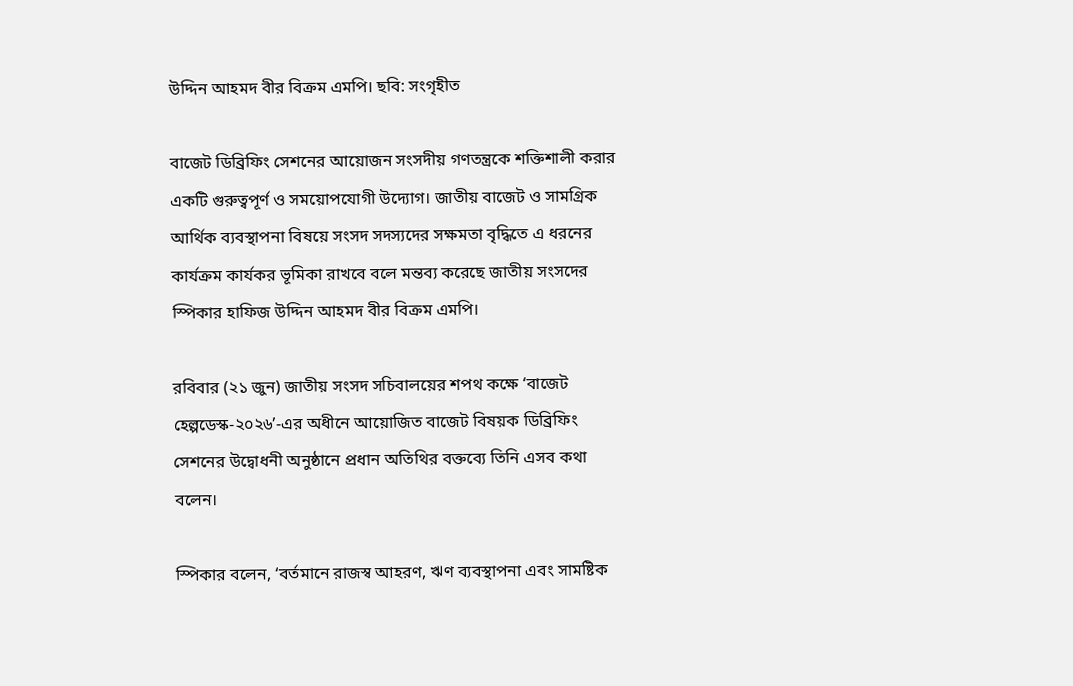উদ্দিন আহমদ বীর বিক্রম এমপি। ছবি: সংগৃহীত

বাজেট ডিব্রিফিং সেশনের আয়োজন সংসদীয় গণতন্ত্রকে শক্তিশালী করার একটি গুরুত্বপূর্ণ ও সময়োপযোগী উদ্যোগ। জাতীয় বাজেট ও সামগ্রিক আর্থিক ব্যবস্থাপনা বিষয়ে সংসদ সদস্যদের সক্ষমতা বৃদ্ধিতে এ ধরনের কার্যক্রম কার্যকর ভূমিকা রাখবে বলে মন্তব্য করেছে জাতীয় সংসদের স্পিকার হাফিজ উদ্দিন আহমদ বীর বিক্রম এমপি।

রবিবার (২১ জুন) জাতীয় সংসদ সচিবালয়ের শপথ কক্ষে ‘বাজেট হেল্পডেস্ক-২০২৬’-এর অধীনে আয়োজিত বাজেট বিষয়ক ডিব্রিফিং সেশনের উদ্বোধনী অনুষ্ঠানে প্রধান অতিথির বক্তব্যে তিনি এসব কথা বলেন।

স্পিকার বলেন, ‘বর্তমানে রাজস্ব আহরণ, ঋণ ব্যবস্থাপনা এবং সামষ্টিক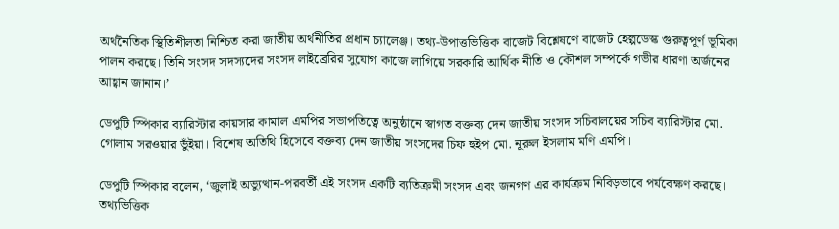অর্থনৈতিক স্থিতিশীলতা নিশ্চিত করা জাতীয় অর্থনীতির প্রধান চ্যালেঞ্জ। তথ্য-উপাত্তভিত্তিক বাজেট বিশ্লেষণে বাজেট হেল্পডেস্ক গুরুত্বপূর্ণ ভূমিকা পালন করছে। তিনি সংসদ সদস্যদের সংসদ লাইব্রেরির সুযোগ কাজে লাগিয়ে সরকারি আর্থিক নীতি ও কৌশল সম্পর্কে গভীর ধারণা অর্জনের আহ্বান জানান।’

ডেপুটি স্পিকার ব্যারিস্টার কায়সার কামাল এমপির সভাপতিত্বে অনুষ্ঠানে স্বাগত বক্তব্য দেন জাতীয় সংসদ সচিবালয়ের সচিব ব্যারিস্টার মো. গোলাম সরওয়ার ভুঁইয়া। বিশেষ অতিথি হিসেবে বক্তব্য দেন জাতীয় সংসদের চিফ হুইপ মো. নূরুল ইসলাম মণি এমপি।

ডেপুটি স্পিকার বলেন, ‘জুলাই অভ্যুত্থান-পরবর্তী এই সংসদ একটি ব্যতিক্রমী সংসদ এবং জনগণ এর কার্যক্রম নিবিড়ভাবে পর্যবেক্ষণ করছে। তথ্যভিত্তিক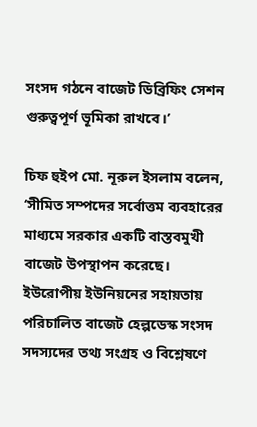সংসদ গঠনে বাজেট ডিব্রিফিং সেশন গুরুত্বপূর্ণ ভূমিকা রাখবে।’

চিফ হুইপ মো. নূরুল ইসলাম বলেন, ‘সীমিত সম্পদের সর্বোত্তম ব্যবহারের মাধ্যমে সরকার একটি বাস্তবমুখী বাজেট উপস্থাপন করেছে। ইউরোপীয় ইউনিয়নের সহায়তায় পরিচালিত বাজেট হেল্পডেস্ক সংসদ সদস্যদের তথ্য সংগ্রহ ও বিশ্লেষণে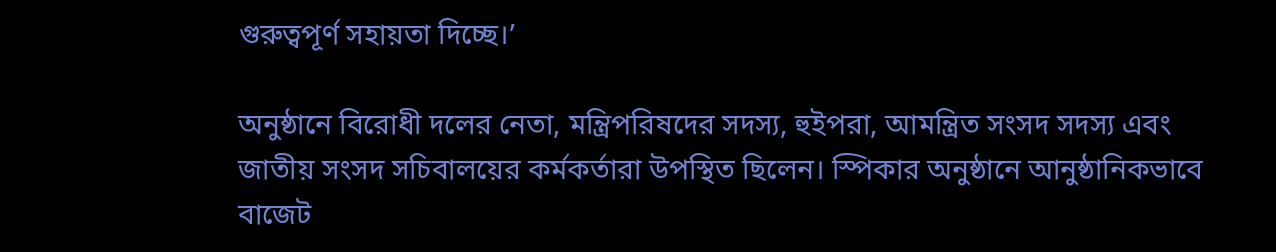গুরুত্বপূর্ণ সহায়তা দিচ্ছে।’

অনুষ্ঠানে বিরোধী দলের নেতা, মন্ত্রিপরিষদের সদস্য, হুইপরা, আমন্ত্রিত সংসদ সদস্য এবং জাতীয় সংসদ সচিবালয়ের কর্মকর্তারা উপস্থিত ছিলেন। স্পিকার অনুষ্ঠানে আনুষ্ঠানিকভাবে বাজেট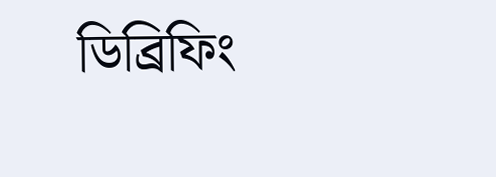ডিব্রিফিং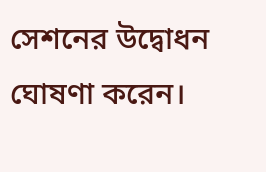সেশনের উদ্বোধন ঘোষণা করেন।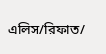এলিস/রিফাত/